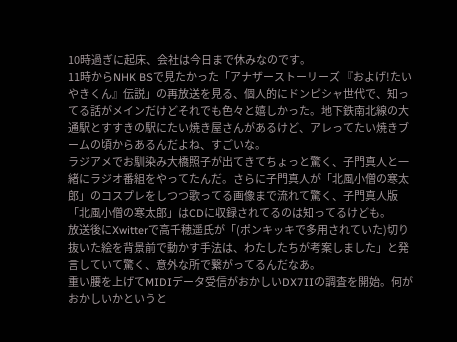10時過ぎに起床、会社は今日まで休みなのです。
11時からNHK BSで見たかった「アナザーストーリーズ 『およげ!たいやきくん』伝説」の再放送を見る、個人的にドンピシャ世代で、知ってる話がメインだけどそれでも色々と嬉しかった。地下鉄南北線の大通駅とすすきの駅にたい焼き屋さんがあるけど、アレってたい焼きブームの頃からあるんだよね、すごいな。
ラジアメでお馴染み大橋照子が出てきてちょっと驚く、子門真人と一緒にラジオ番組をやってたんだ。さらに子門真人が「北風小僧の寒太郎」のコスプレをしつつ歌ってる画像まで流れて驚く、子門真人版「北風小僧の寒太郎」はCDに収録されてるのは知ってるけども。
放送後にXwitterで高千穂遥氏が「(ポンキッキで多用されていた)切り抜いた絵を背景前で動かす手法は、わたしたちが考案しました」と発言していて驚く、意外な所で繋がってるんだなあ。
重い腰を上げてMIDIデータ受信がおかしいDX7IIの調査を開始。何がおかしいかというと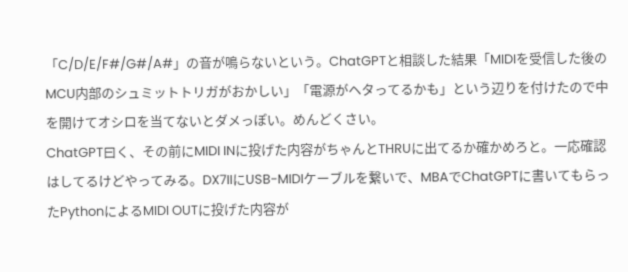「C/D/E/F#/G#/A#」の音が鳴らないという。ChatGPTと相談した結果「MIDIを受信した後のMCU内部のシュミットトリガがおかしい」「電源がヘタってるかも」という辺りを付けたので中を開けてオシロを当てないとダメっぽい。めんどくさい。
ChatGPT曰く、その前にMIDI INに投げた内容がちゃんとTHRUに出てるか確かめろと。一応確認はしてるけどやってみる。DX7IIにUSB-MIDIケーブルを繋いで、MBAでChatGPTに書いてもらったPythonによるMIDI OUTに投げた内容が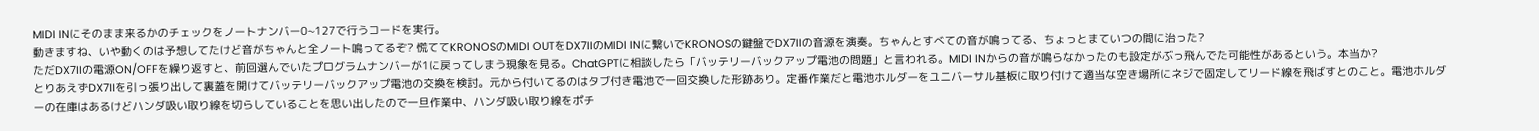MIDI INにそのまま来るかのチェックをノートナンバー0~127で行うコードを実行。
動きますね、いや動くのは予想してたけど音がちゃんと全ノート鳴ってるぞ? 慌ててKRONOSのMIDI OUTをDX7IIのMIDI INに繋いでKRONOSの鍵盤でDX7IIの音源を演奏。ちゃんとすべての音が鳴ってる、ちょっとまていつの間に治った?
ただDX7IIの電源ON/OFFを繰り返すと、前回選んでいたプログラムナンバーが1に戻ってしまう現象を見る。ChatGPTに相談したら「バッテリーバックアップ電池の問題」と言われる。MIDI INからの音が鳴らなかったのも設定がぶっ飛んでた可能性があるという。本当か?
とりあえずDX7IIを引っ張り出して裏蓋を開けてバッテリーバックアップ電池の交換を検討。元から付いてるのはタブ付き電池で一回交換した形跡あり。定番作業だと電池ホルダーをユニバーサル基板に取り付けて適当な空き場所にネジで固定してリード線を飛ばすとのこと。電池ホルダーの在庫はあるけどハンダ吸い取り線を切らしていることを思い出したので一旦作業中、ハンダ吸い取り線をポチ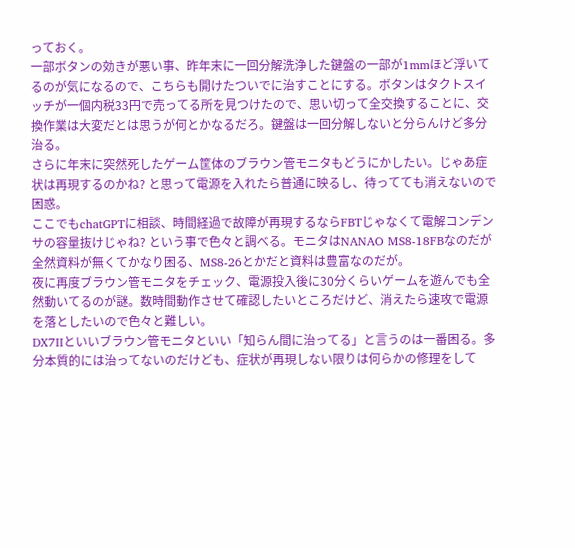っておく。
一部ボタンの効きが悪い事、昨年末に一回分解洗浄した鍵盤の一部が1mmほど浮いてるのが気になるので、こちらも開けたついでに治すことにする。ボタンはタクトスイッチが一個内税33円で売ってる所を見つけたので、思い切って全交換することに、交換作業は大変だとは思うが何とかなるだろ。鍵盤は一回分解しないと分らんけど多分治る。
さらに年末に突然死したゲーム筐体のブラウン管モニタもどうにかしたい。じゃあ症状は再現するのかね? と思って電源を入れたら普通に映るし、待ってても消えないので困惑。
ここでもchatGPTに相談、時間経過で故障が再現するならFBTじゃなくて電解コンデンサの容量抜けじゃね? という事で色々と調べる。モニタはNANAO MS8-18FBなのだが全然資料が無くてかなり困る、MS8-26とかだと資料は豊富なのだが。
夜に再度ブラウン管モニタをチェック、電源投入後に30分くらいゲームを遊んでも全然動いてるのが謎。数時間動作させて確認したいところだけど、消えたら速攻で電源を落としたいので色々と難しい。
DX7IIといいブラウン管モニタといい「知らん間に治ってる」と言うのは一番困る。多分本質的には治ってないのだけども、症状が再現しない限りは何らかの修理をして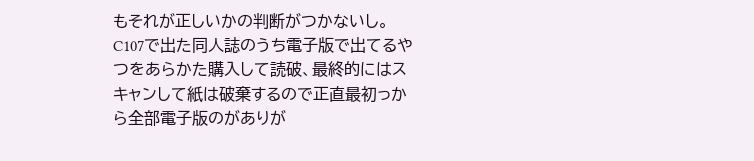もそれが正しいかの判断がつかないし。
C107で出た同人誌のうち電子版で出てるやつをあらかた購入して読破、最終的にはスキャンして紙は破棄するので正直最初っから全部電子版のがありが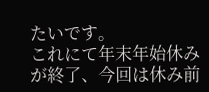たいです。
これにて年末年始休みが終了、今回は休み前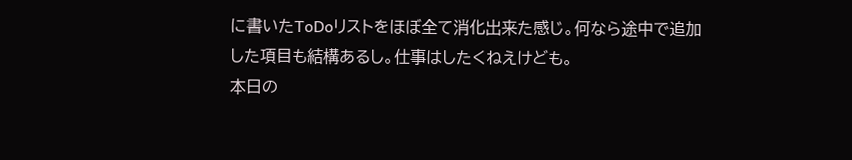に書いたToDoリストをほぼ全て消化出来た感じ。何なら途中で追加した項目も結構あるし。仕事はしたくねえけども。
本日の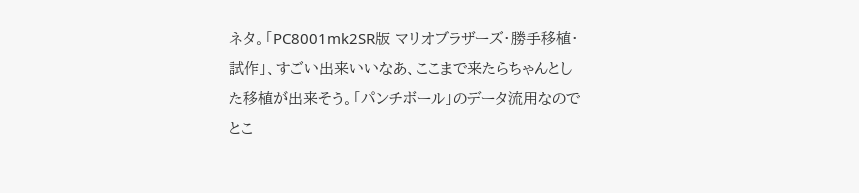ネタ。「PC8001mk2SR版 マリオブラザーズ・勝手移植・試作」、すごい出来いいなあ、ここまで来たらちゃんとした移植が出来そう。「パンチボール」のデータ流用なのでとこ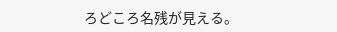ろどころ名残が見える。